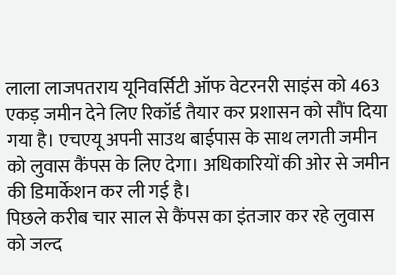लाला लाजपतराय यूनिवर्सिटी ऑफ वेटरनरी साइंस को 463 एकड़ जमीन देने लिए रिकॉर्ड तैयार कर प्रशासन को सौंप दिया गया है। एचएयू अपनी साउथ बाईपास के साथ लगती जमीन को लुवास कैंपस के लिए देगा। अधिकारियों की ओर से जमीन की डिमार्केशन कर ली गई है।
पिछले करीब चार साल से कैंपस का इंतजार कर रहे लुवास को जल्द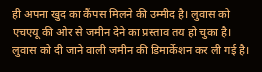ही अपना खुद का कैंपस मिलने की उम्मीद है। लुवास को एचएयू की ओर से जमीन देने का प्रस्ताव तय हो चुका है। लुवास को दी जाने वाली जमीन की डिमार्केशन कर ली गई है।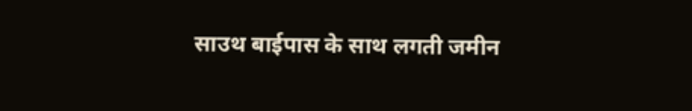साउथ बाईपास के साथ लगती जमीन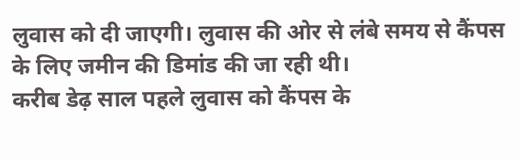लुवास को दी जाएगी। लुवास की ओर से लंबे समय से कैंपस के लिए जमीन की डिमांड की जा रही थी।
करीब डेढ़ साल पहले लुवास को कैंपस के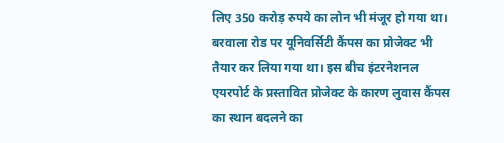लिए 350 करोड़ रुपये का लोन भी मंजूर हो गया था। बरवाला रोड पर यूनिवर्सिटी कैंपस का प्रोजेक्ट भी तैयार कर लिया गया था। इस बीच इंटरनेशनल एयरपोर्ट के प्रस्तावित प्रोजेक्ट के कारण लुवास कैंपस का स्थान बदलने का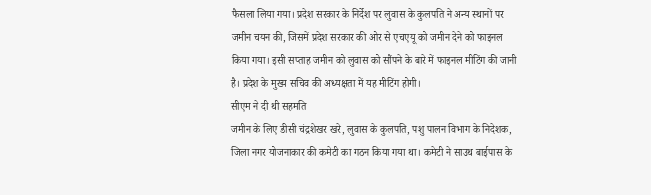फैसला लिया गया। प्रदेश सरकार के निर्देश पर लुवास के कुलपति ने अन्य स्थानों पर जमीन चयन की, जिसमें प्रदेश सरकार की ओर से एचएयू को जमीन देने को फाइनल किया गया। इसी सप्ताह जमीन को लुवास को सौंपने के बारे में फाइनल मीटिंग की जानी है। प्रदेश के मुख्य सचिव की अध्यक्षता में यह मीटिंग होगी।
सीएम ने दी थी सहमति
जमीन के लिए डीसी चंद्रशेखर खरे, लुवास के कुलपति, पशु पालन विभाग के निदेशक, जिला नगर योजनाकार की कमेटी का गठन किया गया था। कमेटी ने साउथ बाईपास के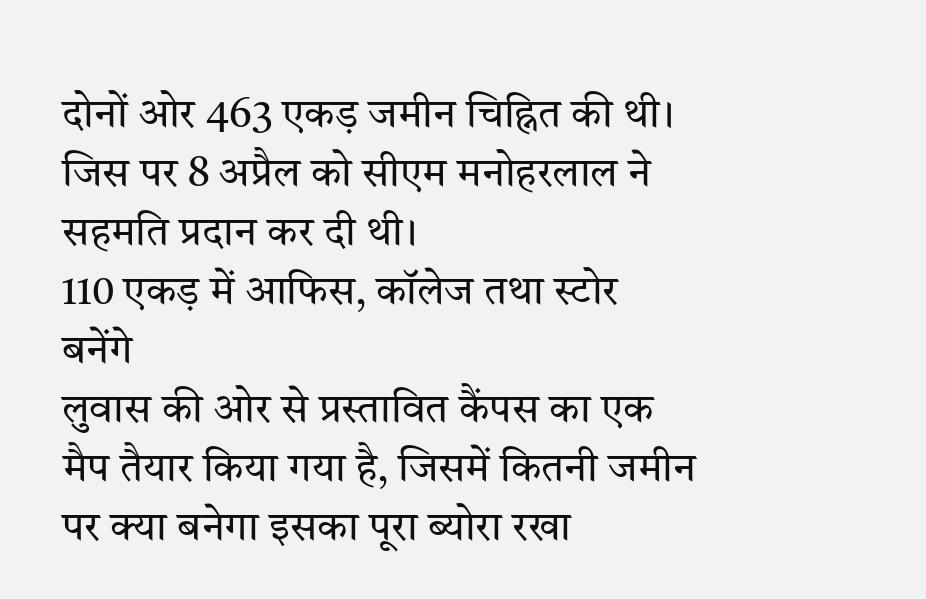दोनों ओर 463 एकड़ जमीन चिह्नित की थी। जिस पर 8 अप्रैल को सीएम मनोहरलाल ने सहमति प्रदान कर दी थी।
110 एकड़ में आफिस, कॉलेज तथा स्टोर बनेंगे
लुवास की ओर से प्रस्तावित कैंपस का एक मैप तैयार किया गया है, जिसमें कितनी जमीन पर क्या बनेगा इसका पूरा ब्योरा रखा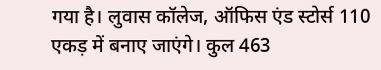गया है। लुवास कॉलेज, ऑफिस एंड स्टोर्स 110 एकड़ में बनाए जाएंगे। कुल 463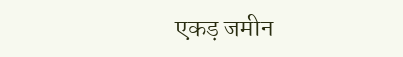एकड़ जमीन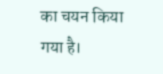का चयन किया गया है।